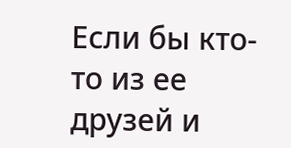Если бы кто-то из ее друзей и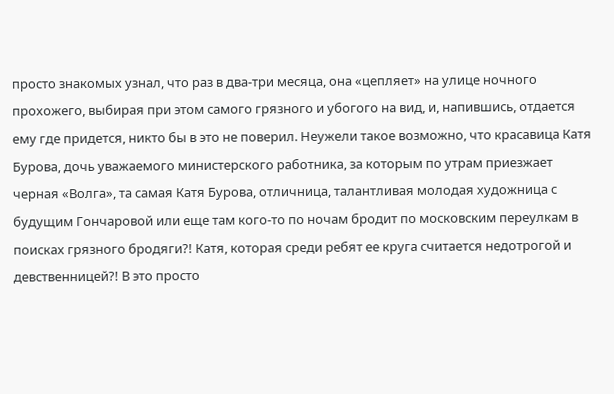просто знакомых узнал, что раз в два-три месяца, она «цепляет» на улице ночного прохожего, выбирая при этом самого грязного и убогого на вид, и, напившись, отдается ему где придется, никто бы в это не поверил. Неужели такое возможно, что красавица Катя Бурова, дочь уважаемого министерского работника, за которым по утрам приезжает черная «Волга», та самая Катя Бурова, отличница, талантливая молодая художница с будущим Гончаровой или еще там кого-то по ночам бродит по московским переулкам в поисках грязного бродяги?! Катя, которая среди ребят ее круга считается недотрогой и девственницей?! В это просто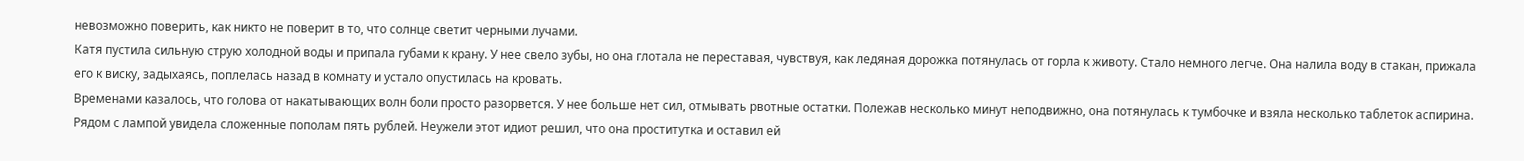невозможно поверить, как никто не поверит в то, что солнце светит черными лучами.
Катя пустила сильную струю холодной воды и припала губами к крану. У нее свело зубы, но она глотала не переставая, чувствуя, как ледяная дорожка потянулась от горла к животу. Стало немного легче. Она налила воду в стакан, прижала его к виску, задыхаясь, поплелась назад в комнату и устало опустилась на кровать.
Временами казалось, что голова от накатывающих волн боли просто разорвется. У нее больше нет сил, отмывать рвотные остатки. Полежав несколько минут неподвижно, она потянулась к тумбочке и взяла несколько таблеток аспирина. Рядом с лампой увидела сложенные пополам пять рублей. Неужели этот идиот решил, что она проститутка и оставил ей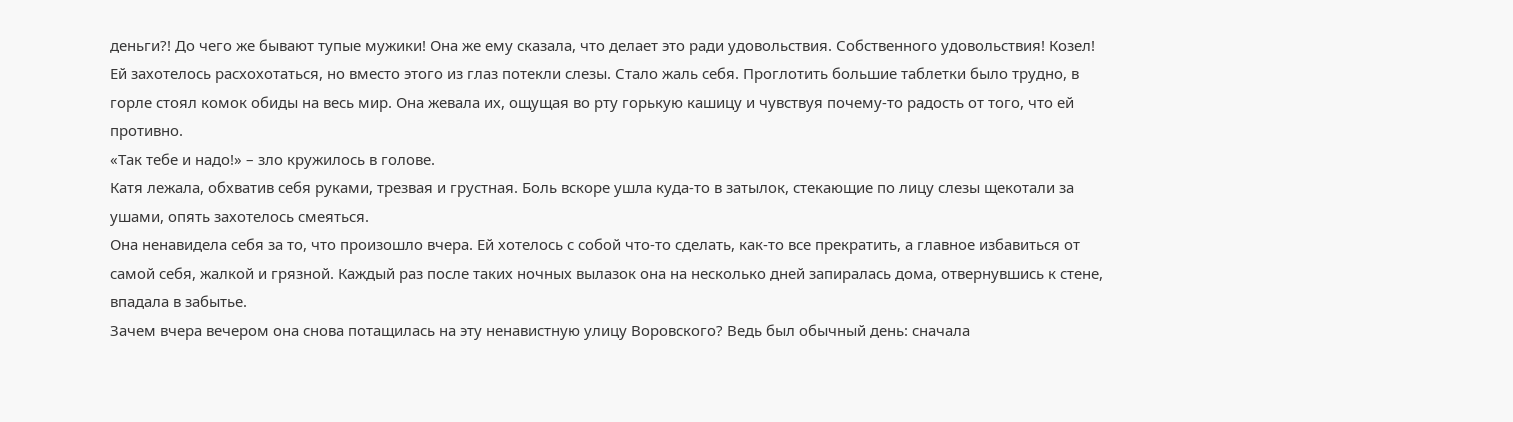деньги?! До чего же бывают тупые мужики! Она же ему сказала, что делает это ради удовольствия. Собственного удовольствия! Козел!
Ей захотелось расхохотаться, но вместо этого из глаз потекли слезы. Стало жаль себя. Проглотить большие таблетки было трудно, в горле стоял комок обиды на весь мир. Она жевала их, ощущая во рту горькую кашицу и чувствуя почему-то радость от того, что ей противно.
«Так тебе и надо!» – зло кружилось в голове.
Катя лежала, обхватив себя руками, трезвая и грустная. Боль вскоре ушла куда-то в затылок, стекающие по лицу слезы щекотали за ушами, опять захотелось смеяться.
Она ненавидела себя за то, что произошло вчера. Ей хотелось с собой что-то сделать, как-то все прекратить, а главное избавиться от самой себя, жалкой и грязной. Каждый раз после таких ночных вылазок она на несколько дней запиралась дома, отвернувшись к стене, впадала в забытье.
Зачем вчера вечером она снова потащилась на эту ненавистную улицу Воровского? Ведь был обычный день: сначала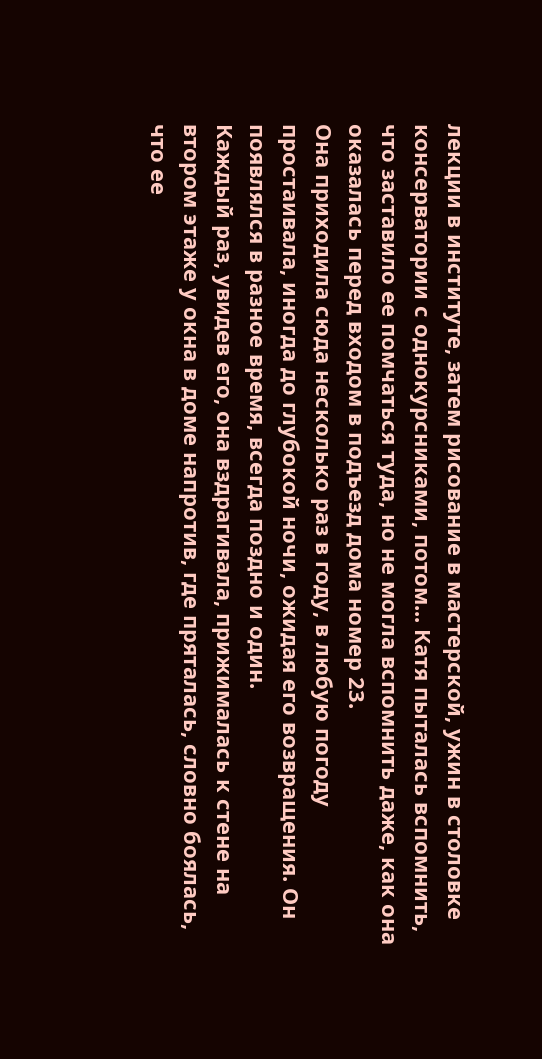лекции в институте, затем рисование в мастерской, ужин в столовке консерватории с однокурсниками, потом... Катя пыталась вспомнить, что заставило ее помчаться туда, но не могла вспомнить даже, как она оказалась перед входом в подъезд дома номер 23.
Она приходила сюда несколько раз в году, в любую погоду простаивала, иногда до глубокой ночи, ожидая его возвращения. Он появлялся в разное время, всегда поздно и один.
Каждый раз, увидев его, она вздрагивала, прижималась к стене на втором этаже у окна в доме напротив, где пряталась, словно боялась, что ее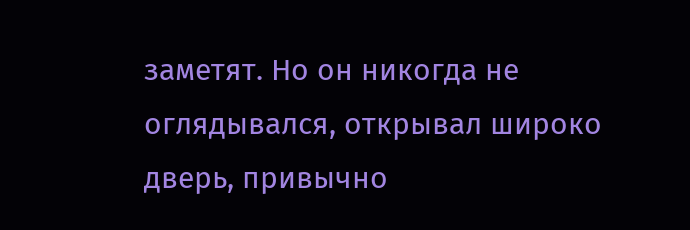заметят. Но он никогда не оглядывался, открывал широко дверь, привычно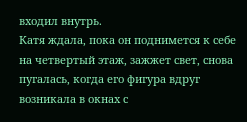входил внутрь.
Катя ждала, пока он поднимется к себе на четвертый этаж, зажжет свет, снова пугалась, когда его фигура вдруг возникала в окнах с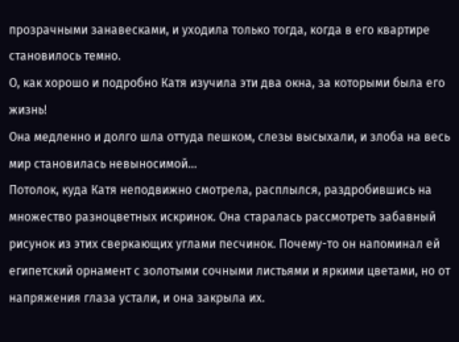прозрачными занавесками, и уходила только тогда, когда в его квартире становилось темно.
О, как хорошо и подробно Катя изучила эти два окна, за которыми была его жизнь!
Она медленно и долго шла оттуда пешком, слезы высыхали, и злоба на весь мир становилась невыносимой...
Потолок, куда Катя неподвижно смотрела, расплылся, раздробившись на множество разноцветных искринок. Она старалась рассмотреть забавный рисунок из этих сверкающих углами песчинок. Почему-то он напоминал ей египетский орнамент с золотыми сочными листьями и яркими цветами, но от напряжения глаза устали, и она закрыла их.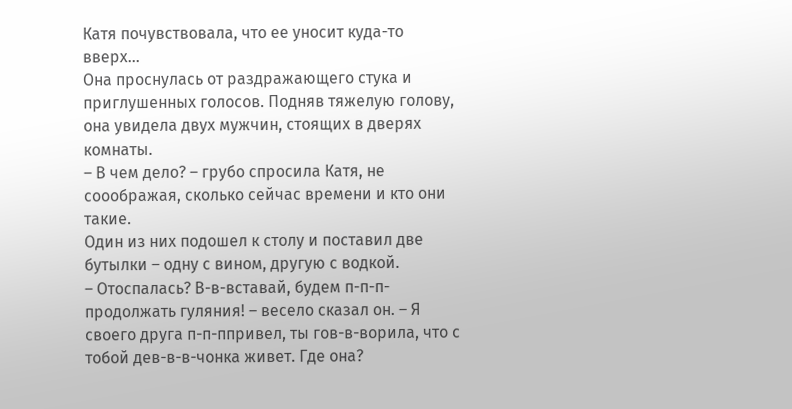Катя почувствовала, что ее уносит куда-то вверх...
Она проснулась от раздражающего стука и приглушенных голосов. Подняв тяжелую голову, она увидела двух мужчин, стоящих в дверях комнаты.
– В чем дело? – грубо спросила Катя, не сооображая, сколько сейчас времени и кто они такие.
Один из них подошел к столу и поставил две бутылки – одну с вином, другую с водкой.
– Отоспалась? В-в-вставай, будем п-п-п-продолжать гуляния! – весело сказал он. – Я своего друга п-п-ппривел, ты гов-в-ворила, что с тобой дев-в-в-чонка живет. Где она?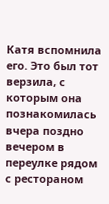Катя вспомнила его. Это был тот верзила, с которым она познакомилась вчера поздно вечером в переулке рядом с рестораном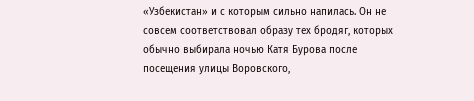«Узбекистан» и с которым сильно напилась. Он не совсем соответствовал образу тех бродяг, которых обычно выбирала ночью Катя Бурова после посещения улицы Воровского,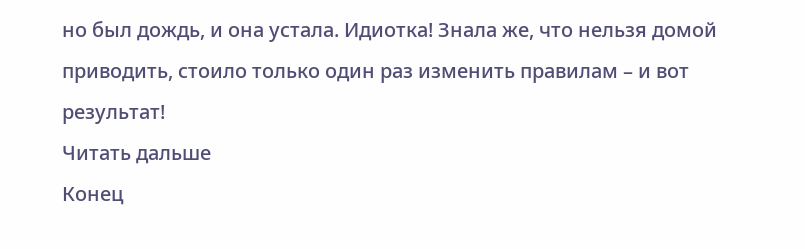но был дождь, и она устала. Идиотка! Знала же, что нельзя домой приводить, стоило только один раз изменить правилам – и вот результат!
Читать дальше
Конец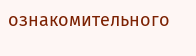ознакомительного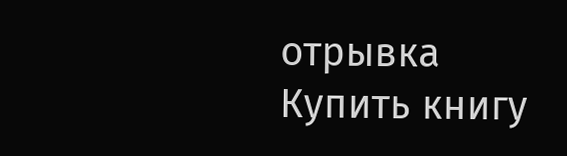отрывка
Купить книгу